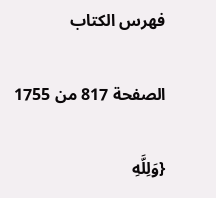فهرس الكتاب

الصفحة 817 من 1755

{وَلِلَّهِ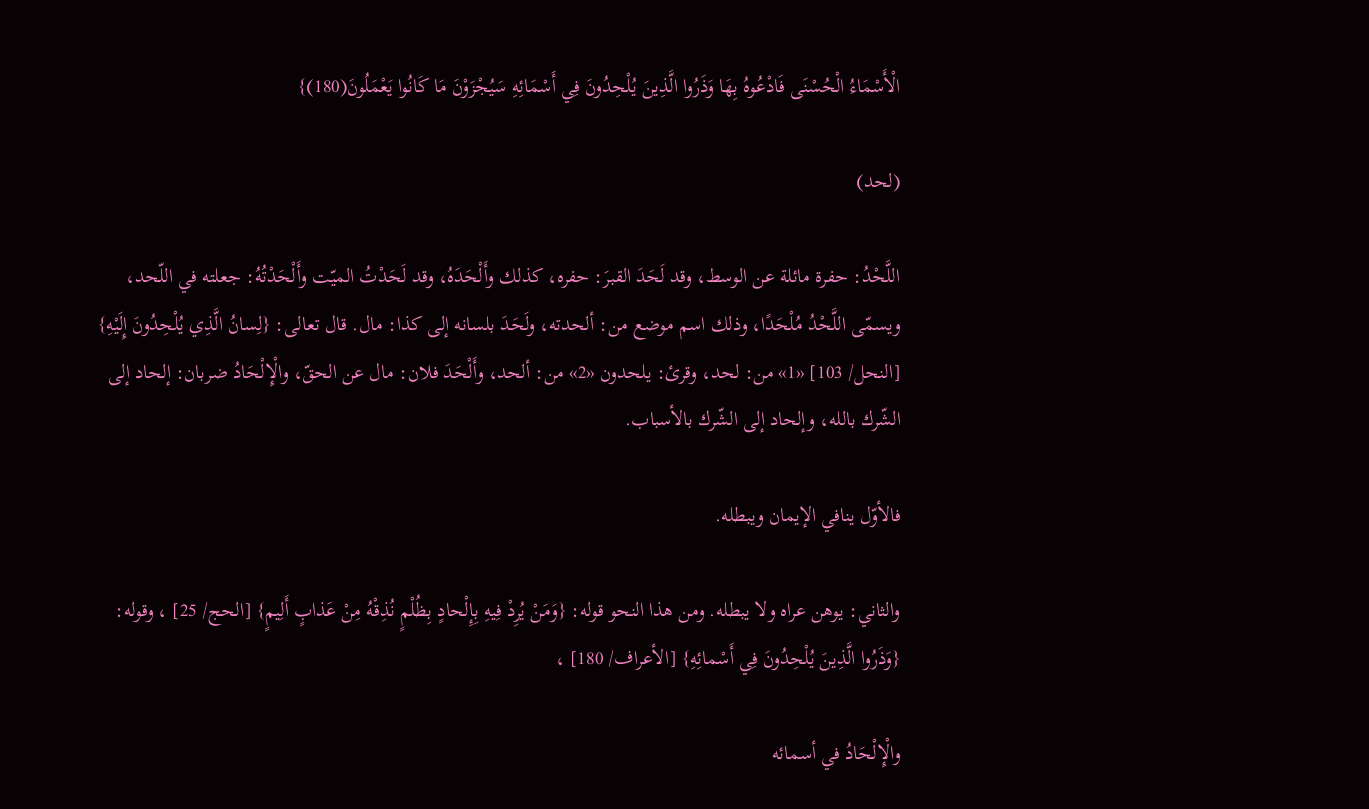الْأَسْمَاءُ الْحُسْنَى فَادْعُوهُ بِهَا وَذَرُوا الَّذِينَ يُلْحِدُونَ فِي أَسْمَائِهِ سَيُجْزَوْنَ مَا كَانُوا يَعْمَلُونَ(180)}

(لحد)

اللَّحْدُ: حفرة مائلة عن الوسط، وقد لَحَدَ القبرَ: حفره، كذلك وأَلْحَدَهُ، وقد لَحَدْتُ الميّت وأَلْحَدْتُهُ: جعلته في اللّحد، ويسمّى اللَّحْدُ مُلْحَدًا، وذلك اسم موضع من: ألحدته، ولَحَدَ بلسانه إلى كذا: مال. قال تعالى: {لِسانُ الَّذِي يُلْحِدُونَ إِلَيْهِ} [النحل/ 103] «1» من: لحد، وقرئ: يلحدون «2» من: ألحد، وأَلْحَدَ فلان: مال عن الحقّ، والْإِلْحَادُ ضربان: إلحاد إلى الشّرك بالله، وإلحاد إلى الشّرك بالأسباب.

فالأوّل ينافي الإيمان ويبطله.

والثاني: يوهن عراه ولا يبطله. ومن هذا النحو قوله: {وَمَنْ يُرِدْ فِيهِ بِإِلْحادٍ بِظُلْمٍ نُذِقْهُ مِنْ عَذابٍ أَلِيمٍ} [الحج/ 25] ، وقوله: {وَذَرُوا الَّذِينَ يُلْحِدُونَ فِي أَسْمائِهِ} [الأعراف/ 180] ،

والْإِلْحَادُ في أسمائه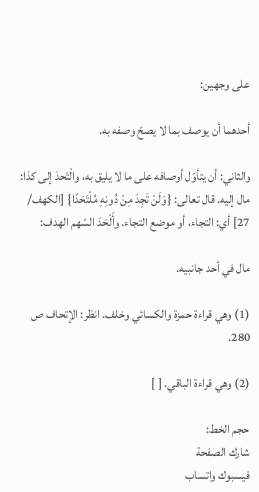على وجهين:

أحدهما أن يوصف بما لا يصحّ وصفه به.

والثاني: أن يتأوّل أوصافه على ما لا يليق به، والْتَحدَ إلى كذا: مال إليه. قال تعالى: {وَلَنْ تَجِدَ مِنْ دُونِهِ مُلْتَحَدًا} [الكهف/ 27] أي: التجاء، أو موضع التجاء. وأَلْحَدَ السّهم الهدف:

مال في أحد جانبيه.

(1) وهي قراءة حمزة والكسائي وخلف. انظر: الإتحاف ص 280.

(2) وهي قراءة الباقي. [ ]

حجم الخط:
شارك الصفحة
فيسبوك واتساب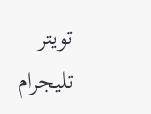تويتر تليجرام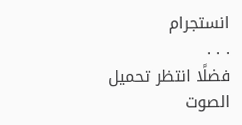انستجرام
. . .
فضلًا انتظر تحميل الصوت